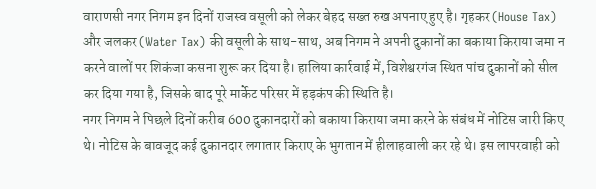वाराणसी नगर निगम इन दिनों राजस्व वसूली को लेकर बेहद सख्त रुख अपनाए हुए है। गृहकर (House Tax) और जलकर (Water Tax) की वसूली के साथ-साथ, अब निगम ने अपनी दुकानों का बकाया किराया जमा न करने वालों पर शिकंजा कसना शुरू कर दिया है। हालिया कार्रवाई में, विशेश्वरगंज स्थित पांच दुकानों को सील कर दिया गया है, जिसके बाद पूरे मार्केट परिसर में हड़कंप की स्थिति है।
नगर निगम ने पिछले दिनों करीब 600 दुकानदारों को बकाया किराया जमा करने के संबंध में नोटिस जारी किए थे। नोटिस के बावजूद कई दुकानदार लगातार किराए के भुगतान में हीलाहवाली कर रहे थे। इस लापरवाही को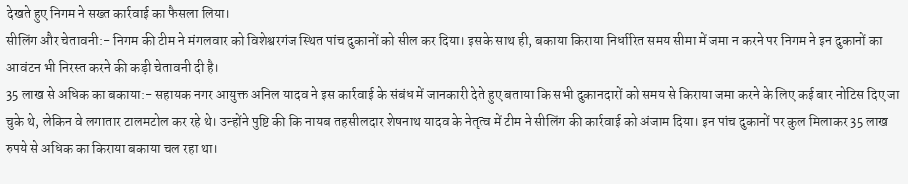देखते हुए निगम ने सख्त कार्रवाई का फैसला लिया।
सीलिंग और चेतावनी:- निगम की टीम ने मंगलवार को विशेश्वरगंज स्थित पांच दुकानों को सील कर दिया। इसके साथ ही, बकाया किराया निर्धारित समय सीमा में जमा न करने पर निगम ने इन दुकानों का आवंटन भी निरस्त करने की कड़ी चेतावनी दी है।
35 लाख से अधिक का बकाया:- सहायक नगर आयुक्त अनिल यादव ने इस कार्रवाई के संबंध में जानकारी देते हुए बताया कि सभी दुकानदारों को समय से किराया जमा करने के लिए कई बार नोटिस दिए जा चुके थे, लेकिन वे लगातार टालमटोल कर रहे थे। उन्होंने पुष्टि की कि नायब तहसीलदार शेषनाथ यादव के नेतृत्व में टीम ने सीलिंग की कार्रवाई को अंजाम दिया। इन पांच दुकानों पर कुल मिलाकर 35 लाख रुपये से अधिक का किराया बकाया चल रहा था।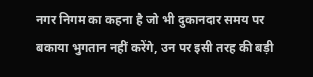नगर निगम का कहना है जो भी दुकानदार समय पर बकाया भुगतान नहीं करेंगे, उन पर इसी तरह की बड़ी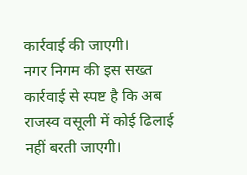कार्रवाई की जाएगी।
नगर निगम की इस सख्त कार्रवाई से स्पष्ट है कि अब राजस्व वसूली में कोई ढिलाई नहीं बरती जाएगी।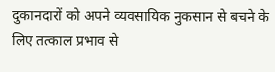दुकानदारों को अपने व्यवसायिक नुकसान से बचने के लिए तत्काल प्रभाव से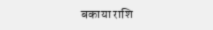बकाया राशि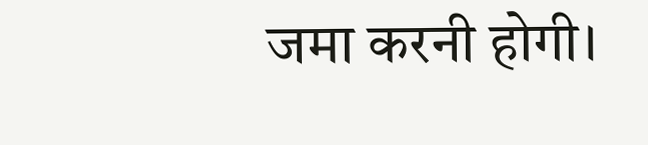जमा करनी होगी।